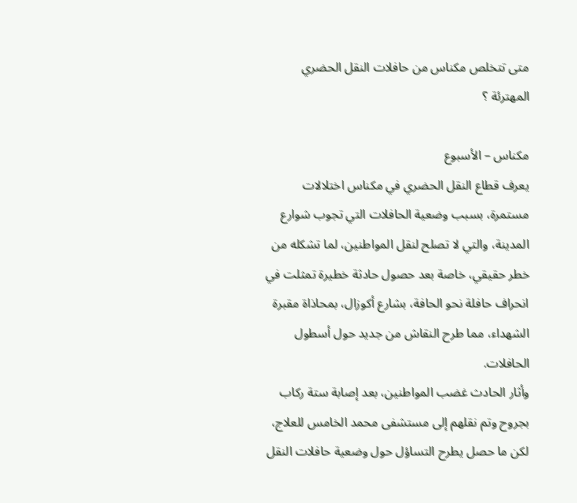متى تتخلص مكناس من حافلات النقل الحضري المهترئة ؟

مكناس – الأسبوع
يعرف قطاع النقل الحضري في مكناس اختلالات مستمرة، بسبب وضعية الحافلات التي تجوب شوارع المدينة، والتي لا تصلح لنقل المواطنين، لما تشكله من خطر حقيقي، خاصة بعد حصول حادثة خطيرة تمثلت في انحراف حافلة نحو الحافة، بشارع أكوزال، بمحاذاة مقبرة الشهداء، مما طرح النقاش من جديد حول أسطول الحافلات.
وأثار الحادث غضب المواطنين، بعد إصابة ستة ركاب بجروح وتم نقلهم إلى مستشفى محمد الخامس للعلاج، لكن ما حصل يطرح التساؤل حول وضعية حافلات النقل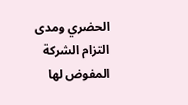الحضري ومدى التزام الشركة المفوض لها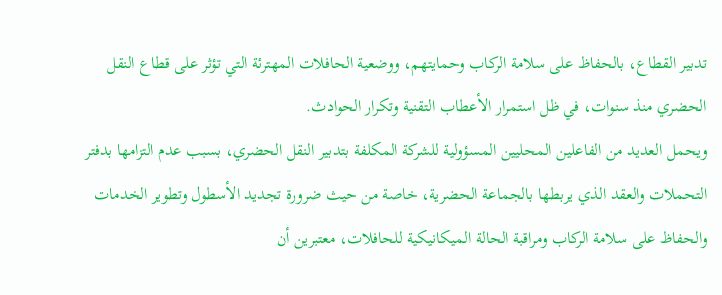تدبير القطاع، بالحفاظ على سلامة الركاب وحمايتهم، ووضعية الحافلات المهترئة التي تؤثر على قطاع النقل الحضري منذ سنوات، في ظل استمرار الأعطاب التقنية وتكرار الحوادث.
ويحمل العديد من الفاعلين المحليين المسؤولية للشركة المكلفة بتدبير النقل الحضري، بسبب عدم التزامها بدفتر التحملات والعقد الذي يربطها بالجماعة الحضرية، خاصة من حيث ضرورة تجديد الأسطول وتطوير الخدمات والحفاظ على سلامة الركاب ومراقبة الحالة الميكانيكية للحافلات، معتبرين أن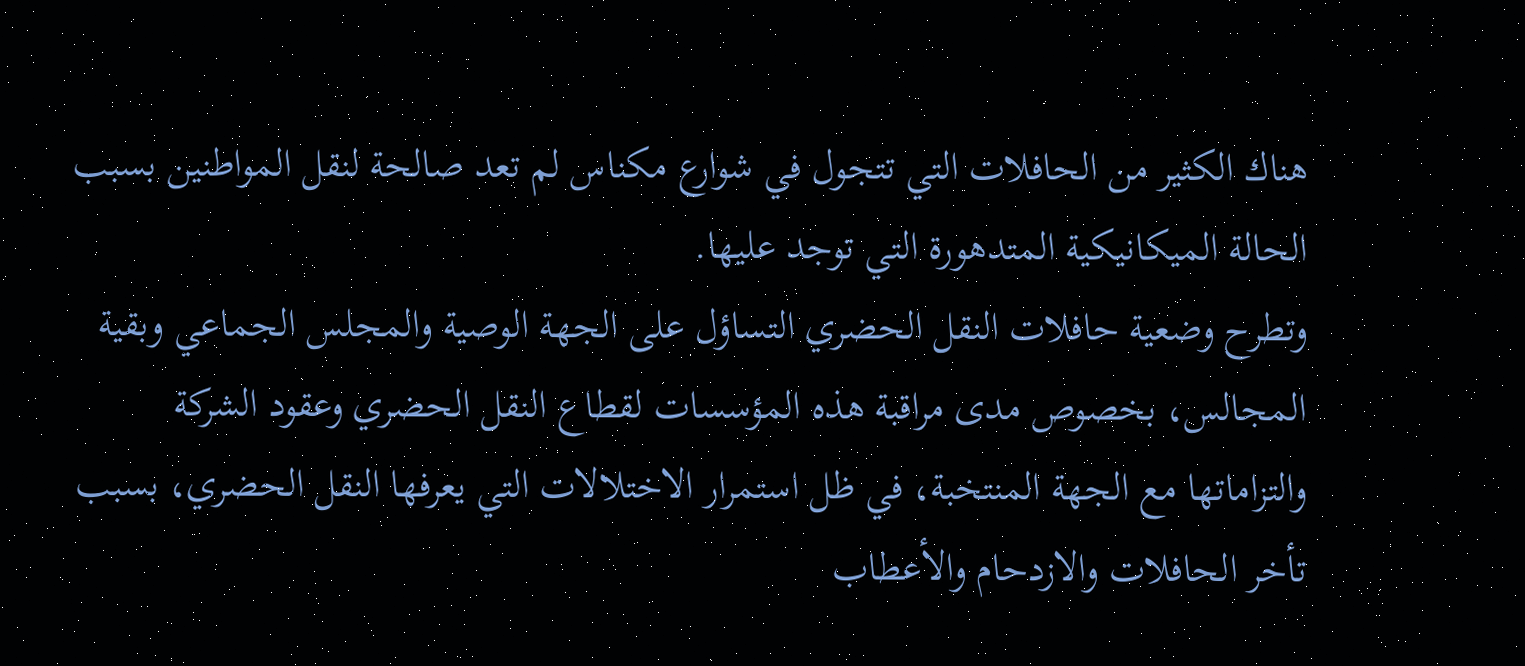هناك الكثير من الحافلات التي تتجول في شوارع مكناس لم تعد صالحة لنقل المواطنين بسبب الحالة الميكانيكية المتدهورة التي توجد عليها.
وتطرح وضعية حافلات النقل الحضري التساؤل على الجهة الوصية والمجلس الجماعي وبقية المجالس، بخصوص مدى مراقبة هذه المؤسسات لقطاع النقل الحضري وعقود الشركة والتزاماتها مع الجهة المنتخبة، في ظل استمرار الاختلالات التي يعرفها النقل الحضري، بسبب تأخر الحافلات والازدحام والأعطاب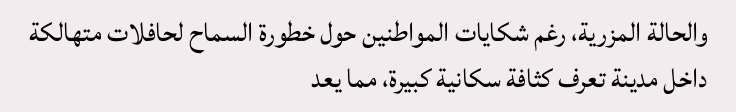والحالة المزرية، رغم شكايات المواطنين حول خطورة السماح لحافلات متهالكة داخل مدينة تعرف كثافة سكانية كبيرة، مما يعد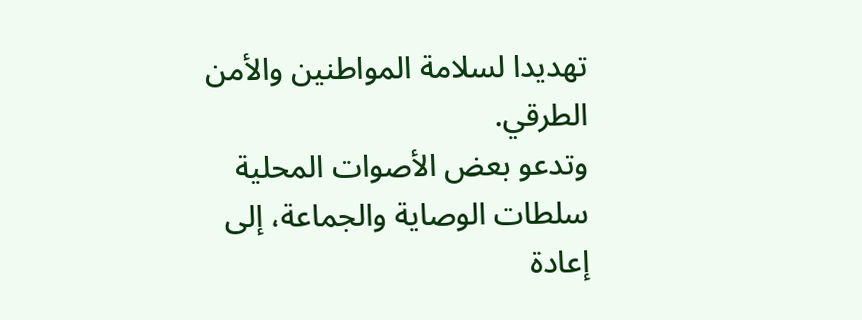تهديدا لسلامة المواطنين والأمن الطرقي.
وتدعو بعض الأصوات المحلية سلطات الوصاية والجماعة، إلى إعادة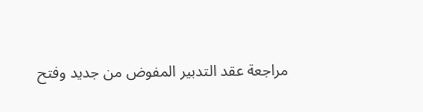مراجعة عقد التدبير المفوض من جديد وفتح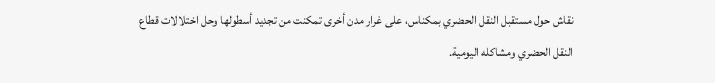نقاش حول مستقبل النقل الحضري بمكناس، على غرار مدن أخرى تمكنت من تجديد أسطولها وحل اختلالات قطاع النقل الحضري ومشاكله اليومية.